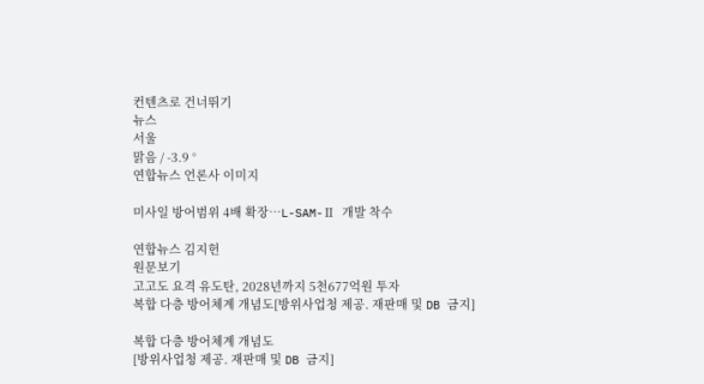컨텐츠로 건너뛰기
뉴스
서울
맑음 / -3.9 °
연합뉴스 언론사 이미지

미사일 방어범위 4배 확장…L-SAM-Ⅱ 개발 착수

연합뉴스 김지헌
원문보기
고고도 요격 유도탄, 2028년까지 5천677억원 투자
복합 다층 방어체계 개념도[방위사업청 제공. 재판매 및 DB 금지]

복합 다층 방어체계 개념도
[방위사업청 제공. 재판매 및 DB 금지]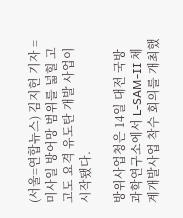(서울=연합뉴스) 김지헌 기자 = 미사일 방어망 범위를 넓힐 고고도 요격 유도탄 개발 사업이 시작됐다.

방위사업청은 14일 대전 국방과학연구소에서 L-SAM-Ⅱ 체계개발사업 착수 회의를 개최했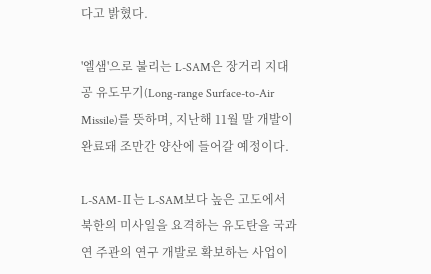다고 밝혔다.

'엘샘'으로 불리는 L-SAM은 장거리 지대공 유도무기(Long-range Surface-to-Air Missile)를 뜻하며, 지난해 11월 말 개발이 완료돼 조만간 양산에 들어갈 예정이다.

L-SAM-Ⅱ는 L-SAM보다 높은 고도에서 북한의 미사일을 요격하는 유도탄을 국과연 주관의 연구 개발로 확보하는 사업이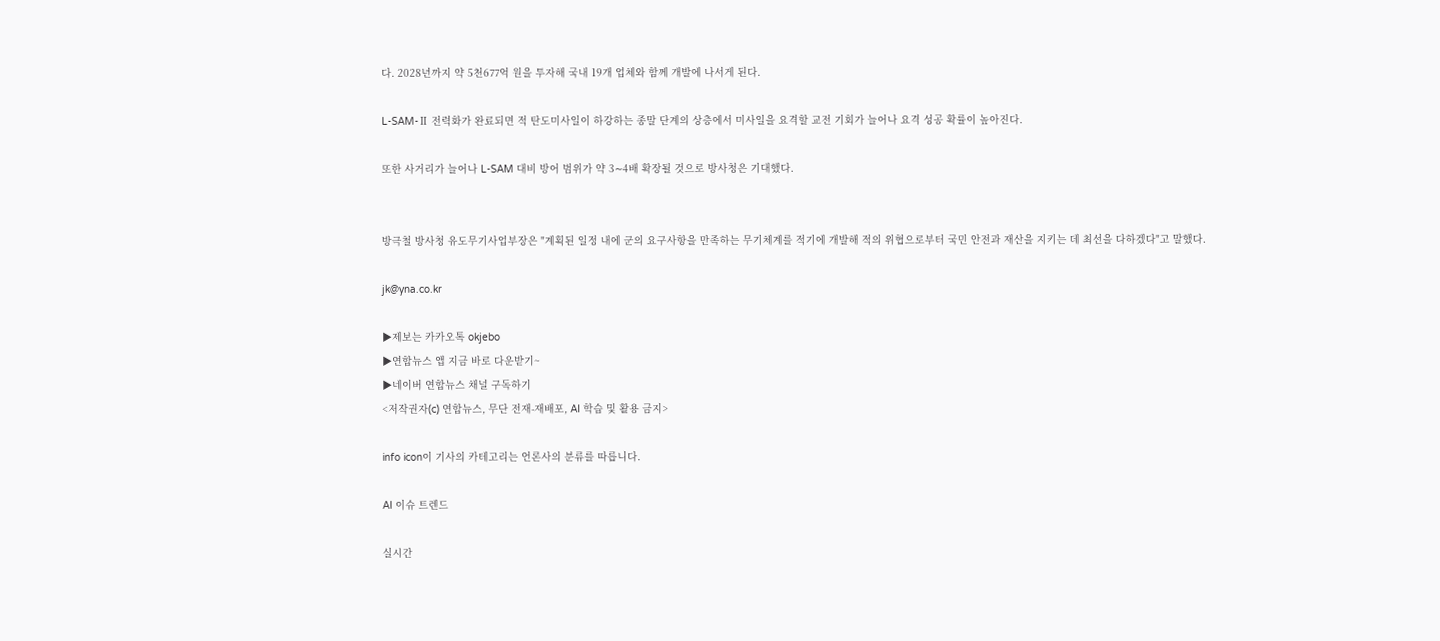다. 2028년까지 약 5천677억 원을 투자해 국내 19개 업체와 함께 개발에 나서게 된다.

L-SAM-Ⅱ 전력화가 완료되면 적 탄도미사일이 하강하는 종말 단계의 상층에서 미사일을 요격할 교전 기회가 늘어나 요격 성공 확률이 높아진다.

또한 사거리가 늘어나 L-SAM 대비 방어 범위가 약 3∼4배 확장될 것으로 방사청은 기대했다.


방극철 방사청 유도무기사업부장은 "계획된 일정 내에 군의 요구사항을 만족하는 무기체계를 적기에 개발해 적의 위협으로부터 국민 안전과 재산을 지키는 데 최선을 다하겠다"고 말했다.

jk@yna.co.kr

▶제보는 카카오톡 okjebo
▶연합뉴스 앱 지금 바로 다운받기~
▶네이버 연합뉴스 채널 구독하기
<저작권자(c) 연합뉴스, 무단 전재-재배포, AI 학습 및 활용 금지>

info icon이 기사의 카테고리는 언론사의 분류를 따릅니다.

AI 이슈 트렌드

실시간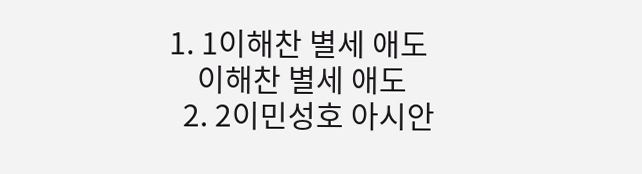1. 1이해찬 별세 애도
    이해찬 별세 애도
  2. 2이민성호 아시안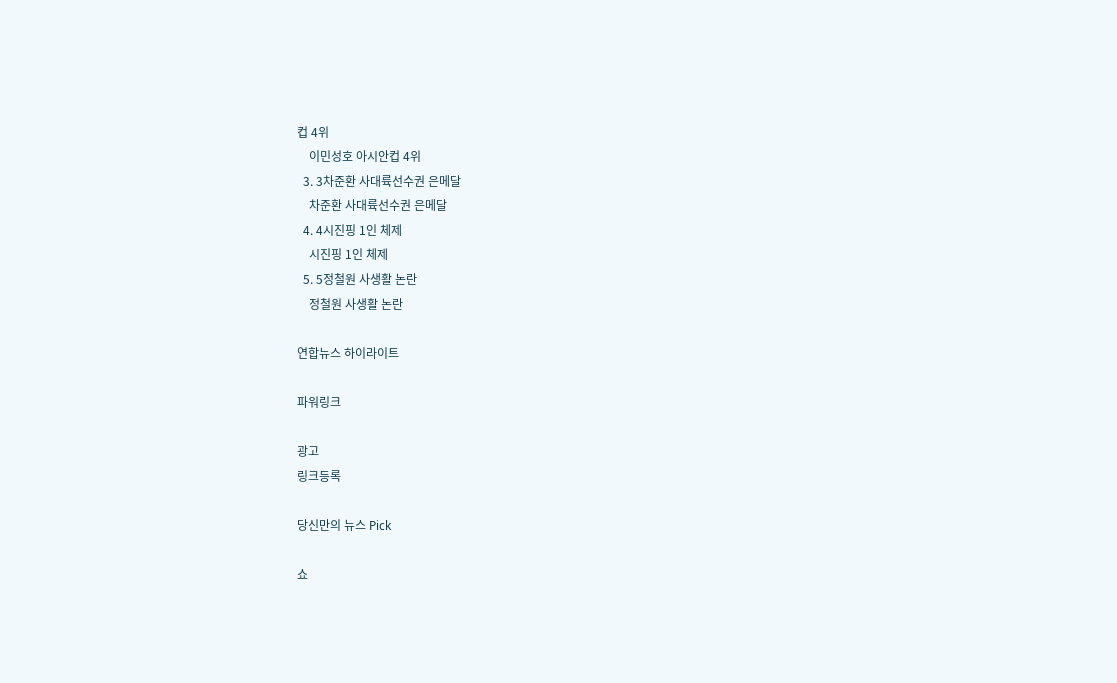컵 4위
    이민성호 아시안컵 4위
  3. 3차준환 사대륙선수권 은메달
    차준환 사대륙선수권 은메달
  4. 4시진핑 1인 체제
    시진핑 1인 체제
  5. 5정철원 사생활 논란
    정철원 사생활 논란

연합뉴스 하이라이트

파워링크

광고
링크등록

당신만의 뉴스 Pick

쇼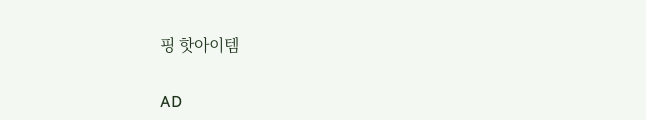핑 핫아이템

AD